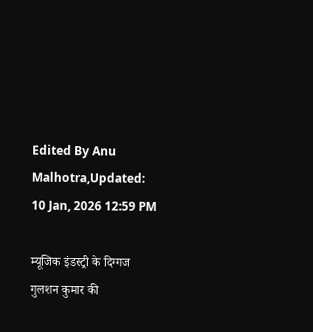Edited By Anu Malhotra,Updated: 10 Jan, 2026 12:59 PM

म्यूजिक इंडस्ट्री के दिग्गज गुलशन कुमार की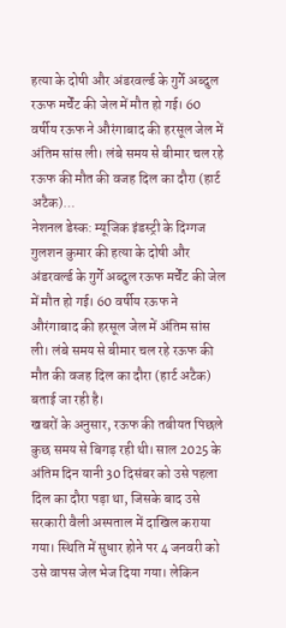हत्या के दोषी और अंडरवर्ल्ड के गुर्गे अब्दुल रऊफ मर्चेंट की जेल में मौत हो गई। 60 वर्षीय रऊफ ने औरंगाबाद की हरसूल जेल में अंतिम सांस ली। लंबे समय से बीमार चल रहे रऊफ की मौत की वजह दिल का दौरा (हार्ट अटैक)...
नेशनल डेस्क: म्यूजिक इंडस्ट्री के दिग्गज गुलशन कुमार की हत्या के दोषी और अंडरवर्ल्ड के गुर्गे अब्दुल रऊफ मर्चेंट की जेल में मौत हो गई। 60 वर्षीय रऊफ ने औरंगाबाद की हरसूल जेल में अंतिम सांस ली। लंबे समय से बीमार चल रहे रऊफ की मौत की वजह दिल का दौरा (हार्ट अटैक) बताई जा रही है।
खबरों के अनुसार, रऊफ की तबीयत पिछले कुछ समय से बिगड़ रही थी। साल 2025 के अंतिम दिन यानी 30 दिसंबर को उसे पहला दिल का दौरा पड़ा था, जिसके बाद उसे सरकारी वैली अस्पताल में दाखिल कराया गया। स्थिति में सुधार होने पर 4 जनवरी को उसे वापस जेल भेज दिया गया। लेकिन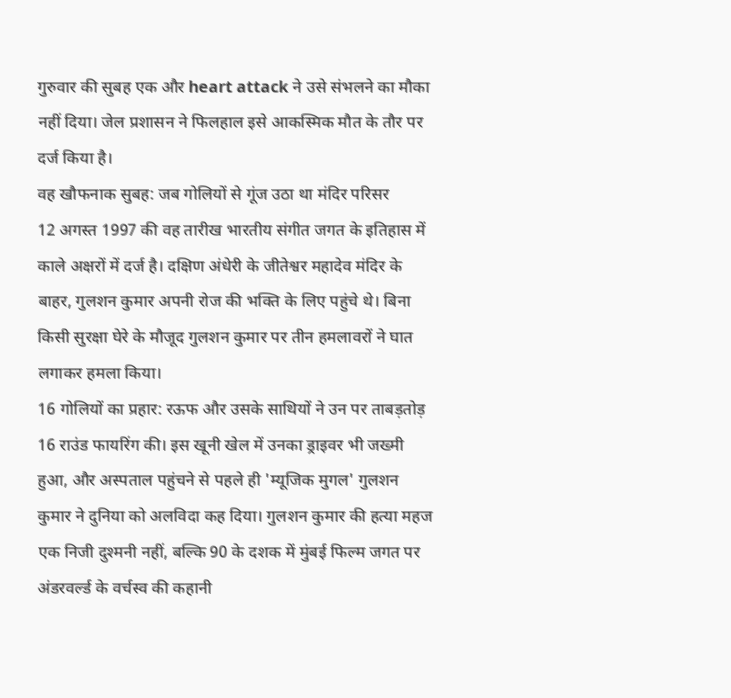गुरुवार की सुबह एक और heart attack ने उसे संभलने का मौका नहीं दिया। जेल प्रशासन ने फिलहाल इसे आकस्मिक मौत के तौर पर दर्ज किया है।
वह खौफनाक सुबह: जब गोलियों से गूंज उठा था मंदिर परिसर
12 अगस्त 1997 की वह तारीख भारतीय संगीत जगत के इतिहास में काले अक्षरों में दर्ज है। दक्षिण अंधेरी के जीतेश्वर महादेव मंदिर के बाहर, गुलशन कुमार अपनी रोज की भक्ति के लिए पहुंचे थे। बिना किसी सुरक्षा घेरे के मौजूद गुलशन कुमार पर तीन हमलावरों ने घात लगाकर हमला किया।
16 गोलियों का प्रहार: रऊफ और उसके साथियों ने उन पर ताबड़तोड़ 16 राउंड फायरिंग की। इस खूनी खेल में उनका ड्राइवर भी जख्मी हुआ, और अस्पताल पहुंचने से पहले ही 'म्यूजिक मुगल' गुलशन कुमार ने दुनिया को अलविदा कह दिया। गुलशन कुमार की हत्या महज एक निजी दुश्मनी नहीं, बल्कि 90 के दशक में मुंबई फिल्म जगत पर अंडरवर्ल्ड के वर्चस्व की कहानी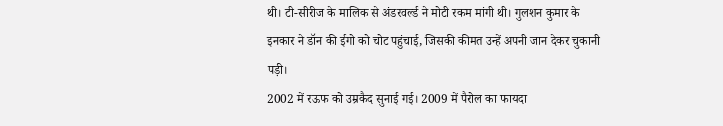थी। टी-सीरीज के मालिक से अंडरवर्ल्ड ने मोटी रकम मांगी थी। गुलशन कुमार के इनकार ने डॉन की ईगो को चोट पहुंचाई, जिसकी कीमत उन्हें अपनी जान देकर चुकानी पड़ी।
2002 में रऊफ को उम्रकैद सुनाई गई। 2009 में पैरोल का फायदा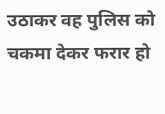उठाकर वह पुलिस को चकमा देकर फरार हो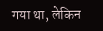गया था, लेकिन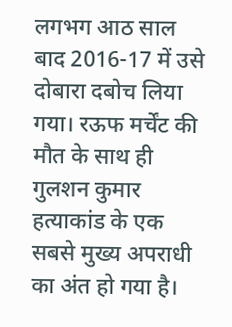लगभग आठ साल बाद 2016-17 में उसे दोबारा दबोच लिया गया। रऊफ मर्चेंट की मौत के साथ ही गुलशन कुमार हत्याकांड के एक सबसे मुख्य अपराधी का अंत हो गया है।